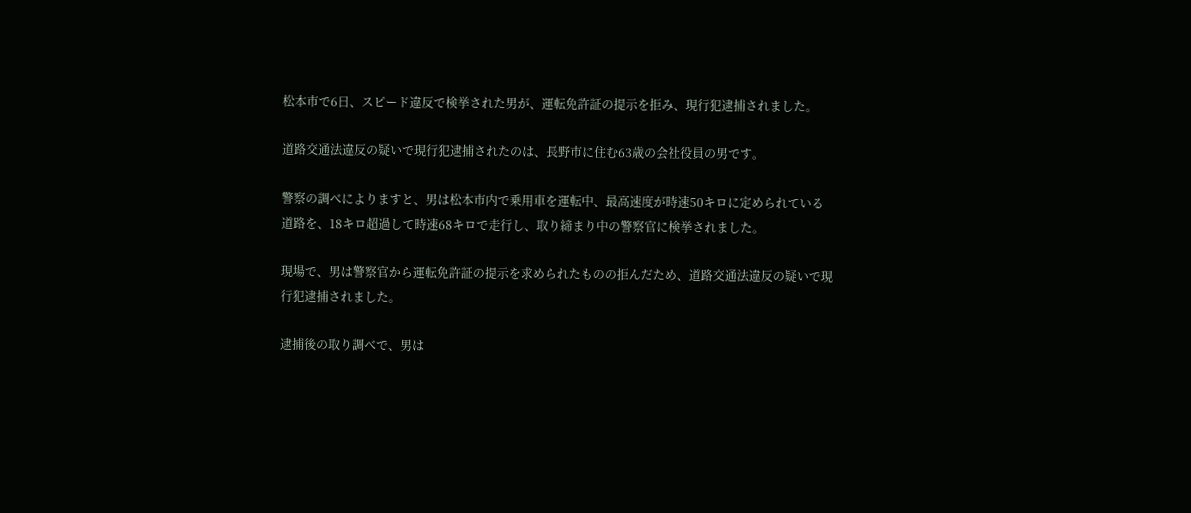松本市で6日、スピード違反で検挙された男が、運転免許証の提示を拒み、現行犯逮捕されました。

道路交通法違反の疑いで現行犯逮捕されたのは、長野市に住む63歳の会社役員の男です。

警察の調べによりますと、男は松本市内で乗用車を運転中、最高速度が時速50キロに定められている道路を、18キロ超過して時速68キロで走行し、取り締まり中の警察官に検挙されました。

現場で、男は警察官から運転免許証の提示を求められたものの拒んだため、道路交通法違反の疑いで現行犯逮捕されました。

逮捕後の取り調べで、男は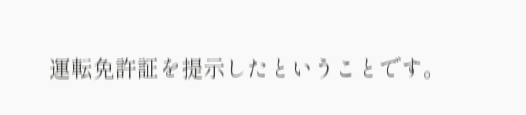運転免許証を提示したということです。